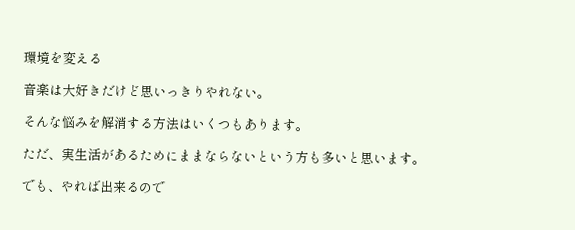環境を変える

音楽は大好きだけど思いっきりやれない。

そんな悩みを解消する方法はいくつもあります。

ただ、実生活があるためにままならないという方も多いと思います。

でも、やれば出来るので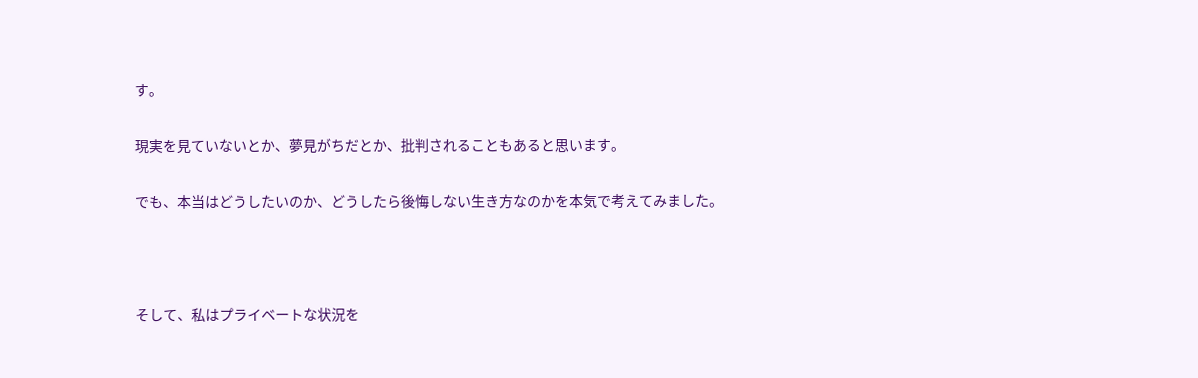す。

現実を見ていないとか、夢見がちだとか、批判されることもあると思います。

でも、本当はどうしたいのか、どうしたら後悔しない生き方なのかを本気で考えてみました。



そして、私はプライベートな状況を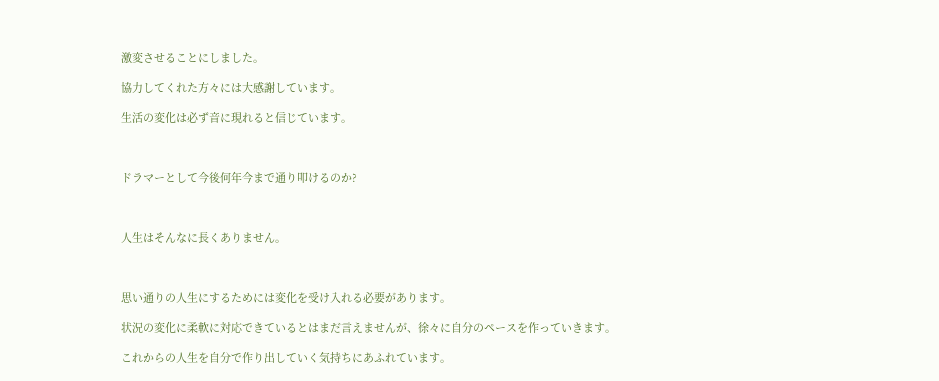激変させることにしました。

協力してくれた方々には大感謝しています。

生活の変化は必ず音に現れると信じています。



ドラマーとして今後何年今まで通り叩けるのか?



人生はそんなに長くありません。



思い通りの人生にするためには変化を受け入れる必要があります。

状況の変化に柔軟に対応できているとはまだ言えませんが、徐々に自分のペースを作っていきます。

これからの人生を自分で作り出していく気持ちにあふれています。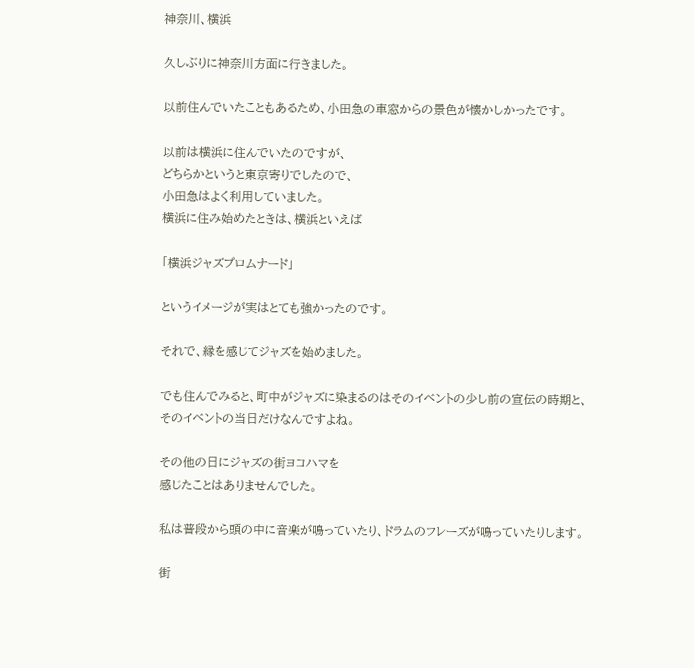神奈川、横浜

久しぶりに神奈川方面に行きました。

以前住んでいたこともあるため、小田急の車窓からの景色が懐かしかったです。

以前は横浜に住んでいたのですが、
どちらかというと東京寄りでしたので、
小田急はよく利用していました。
横浜に住み始めたときは、横浜といえば

「横浜ジャズプロムナード」

というイメージが実はとても強かったのです。

それで、縁を感じてジャズを始めました。

でも住んでみると、町中がジャズに染まるのはそのイベントの少し前の宣伝の時期と、
そのイベントの当日だけなんですよね。

その他の日にジャズの街ヨコハマを
感じたことはありませんでした。

私は普段から頭の中に音楽が鳴っていたり、ドラムのフレーズが鳴っていたりします。

街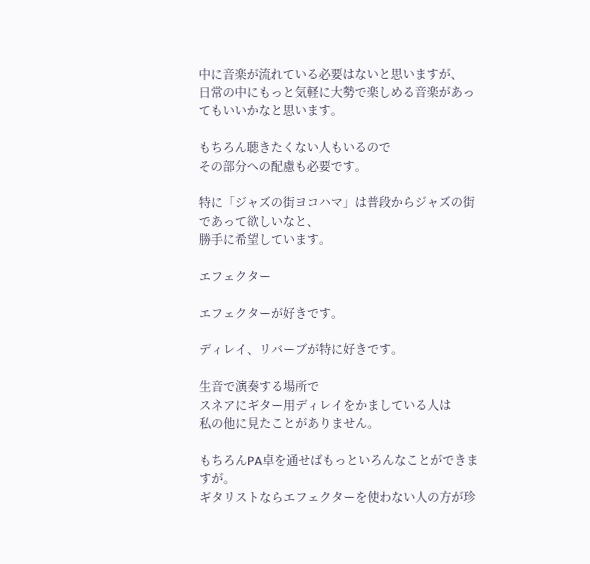中に音楽が流れている必要はないと思いますが、
日常の中にもっと気軽に大勢で楽しめる音楽があってもいいかなと思います。

もちろん聴きたくない人もいるので
その部分への配慮も必要です。

特に「ジャズの街ヨコハマ」は普段からジャズの街であって欲しいなと、
勝手に希望しています。

エフェクター

エフェクターが好きです。

ディレイ、リバーブが特に好きです。

生音で演奏する場所で
スネアにギター用ディレイをかましている人は
私の他に見たことがありません。

もちろんPA卓を通せばもっといろんなことができますが。
ギタリストならエフェクターを使わない人の方が珍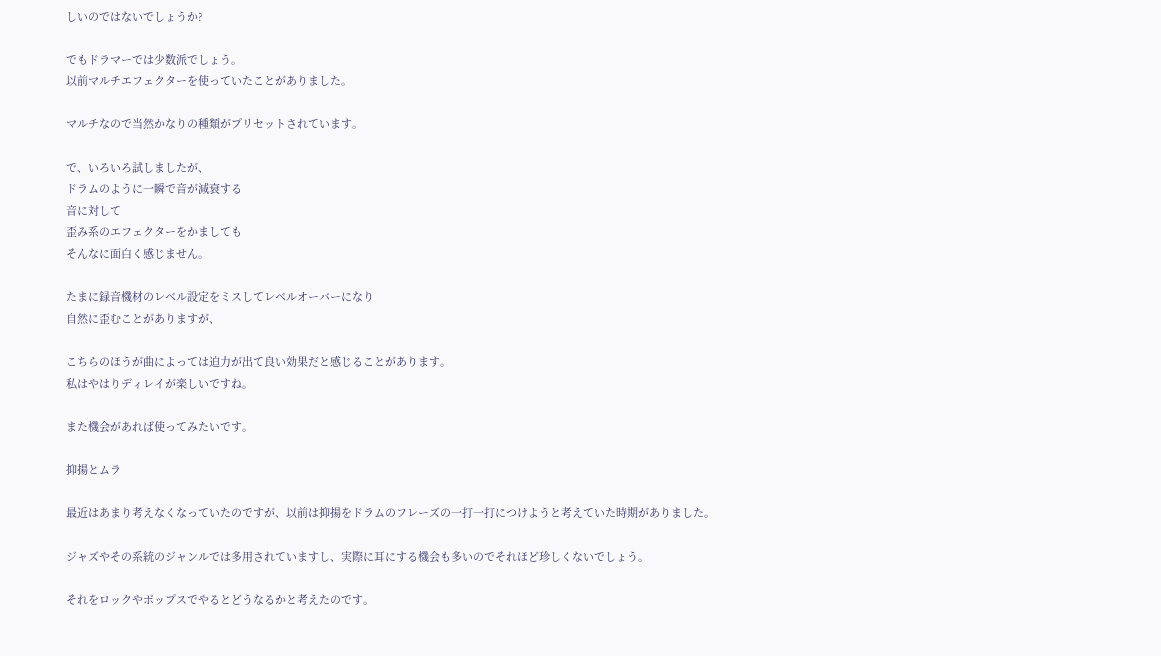しいのではないでしょうか?

でもドラマーでは少数派でしょう。
以前マルチエフェクターを使っていたことがありました。

マルチなので当然かなりの種類がプリセットされています。

で、いろいろ試しましたが、
ドラムのように一瞬で音が減衰する
音に対して
歪み系のエフェクターをかましても
そんなに面白く感じません。

たまに録音機材のレベル設定をミスしてレベルオーバーになり
自然に歪むことがありますが、

こちらのほうが曲によっては迫力が出て良い効果だと感じることがあります。
私はやはりディレイが楽しいですね。

また機会があれば使ってみたいです。

抑揚とムラ

最近はあまり考えなくなっていたのですが、以前は抑揚をドラムのフレーズの一打一打につけようと考えていた時期がありました。

ジャズやその系統のジャンルでは多用されていますし、実際に耳にする機会も多いのでそれほど珍しくないでしょう。

それをロックやポップスでやるとどうなるかと考えたのです。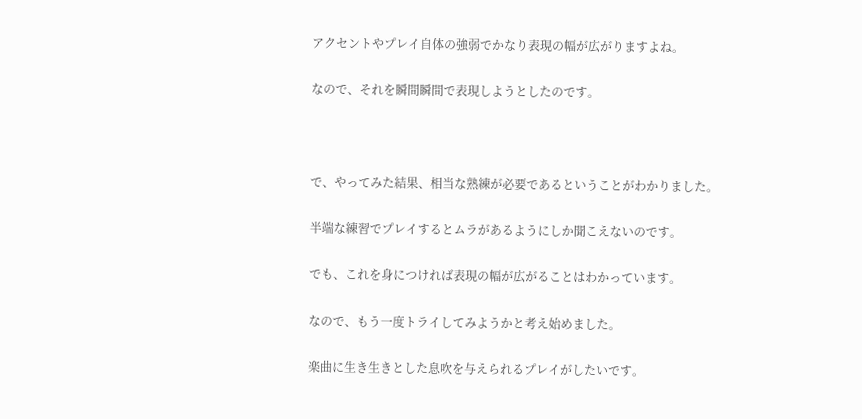アクセントやプレイ自体の強弱でかなり表現の幅が広がりますよね。

なので、それを瞬間瞬間で表現しようとしたのです。



で、やってみた結果、相当な熟練が必要であるということがわかりました。

半端な練習でプレイするとムラがあるようにしか聞こえないのです。

でも、これを身につければ表現の幅が広がることはわかっています。

なので、もう一度トライしてみようかと考え始めました。

楽曲に生き生きとした息吹を与えられるプレイがしたいです。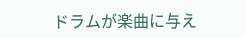ドラムが楽曲に与え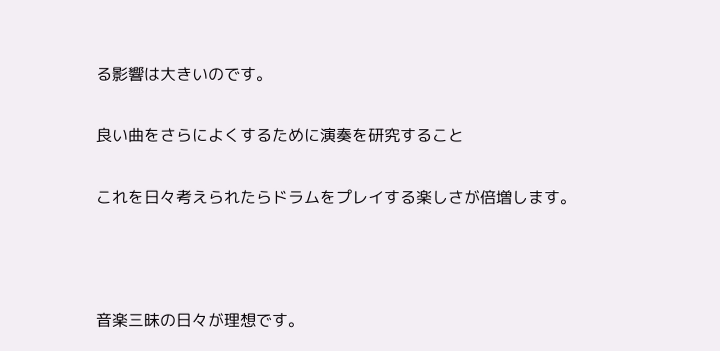る影響は大きいのです。

良い曲をさらによくするために演奏を研究すること

これを日々考えられたらドラムをプレイする楽しさが倍増します。



音楽三昧の日々が理想です。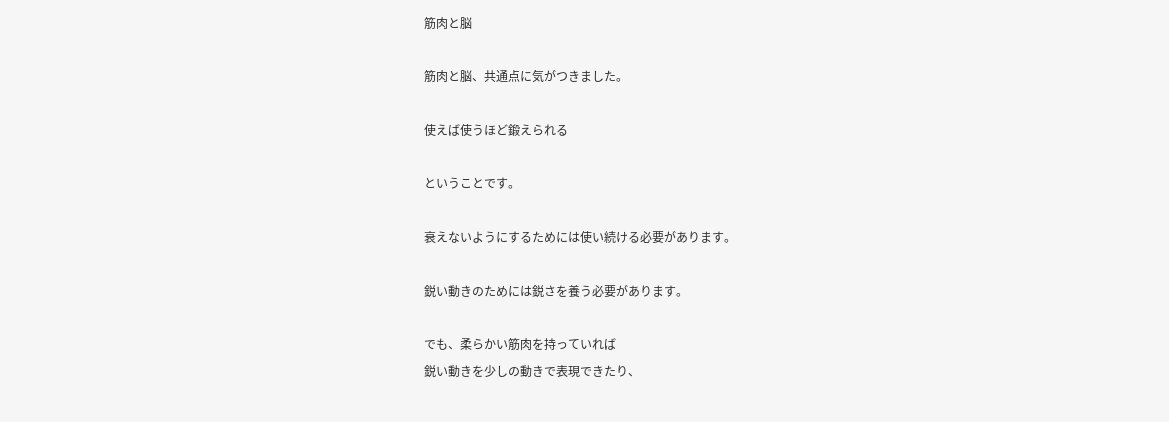筋肉と脳

筋肉と脳、共通点に気がつきました。

使えば使うほど鍛えられる

ということです。

衰えないようにするためには使い続ける必要があります。

鋭い動きのためには鋭さを養う必要があります。

でも、柔らかい筋肉を持っていれば
鋭い動きを少しの動きで表現できたり、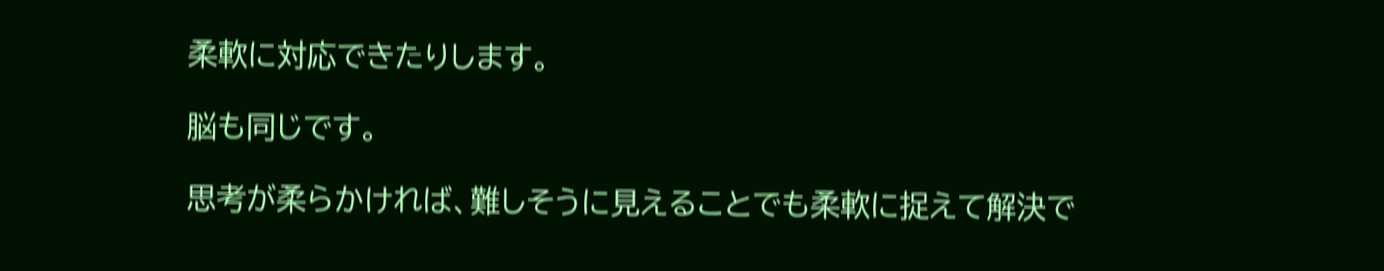柔軟に対応できたりします。

脳も同じです。

思考が柔らかければ、難しそうに見えることでも柔軟に捉えて解決で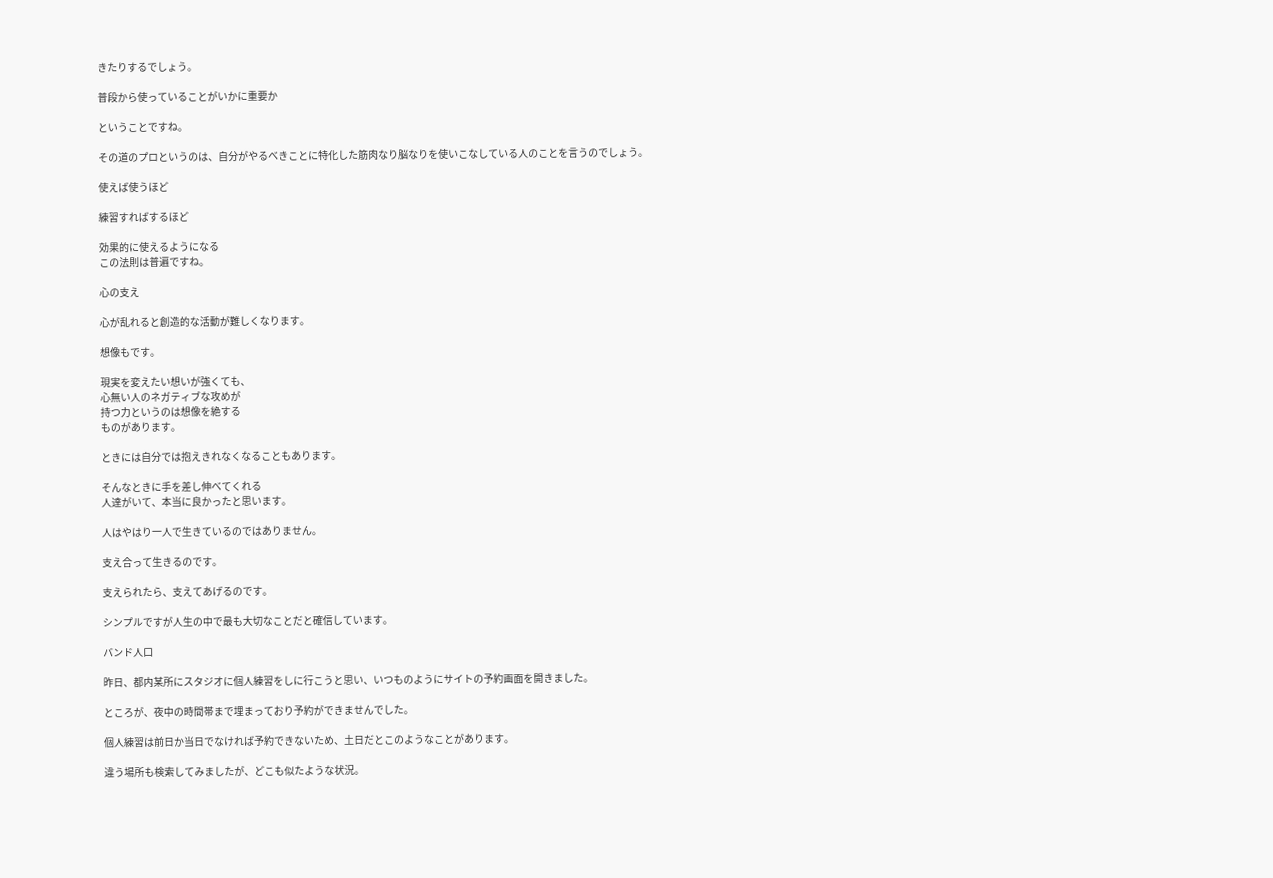きたりするでしょう。

普段から使っていることがいかに重要か

ということですね。

その道のプロというのは、自分がやるべきことに特化した筋肉なり脳なりを使いこなしている人のことを言うのでしょう。

使えば使うほど

練習すればするほど

効果的に使えるようになる
この法則は普遍ですね。

心の支え

心が乱れると創造的な活動が難しくなります。

想像もです。

現実を変えたい想いが強くても、
心無い人のネガティブな攻めが
持つ力というのは想像を絶する
ものがあります。

ときには自分では抱えきれなくなることもあります。

そんなときに手を差し伸べてくれる
人達がいて、本当に良かったと思います。

人はやはり一人で生きているのではありません。

支え合って生きるのです。

支えられたら、支えてあげるのです。

シンプルですが人生の中で最も大切なことだと確信しています。

バンド人口

昨日、都内某所にスタジオに個人練習をしに行こうと思い、いつものようにサイトの予約画面を開きました。

ところが、夜中の時間帯まで埋まっており予約ができませんでした。

個人練習は前日か当日でなければ予約できないため、土日だとこのようなことがあります。

違う場所も検索してみましたが、どこも似たような状況。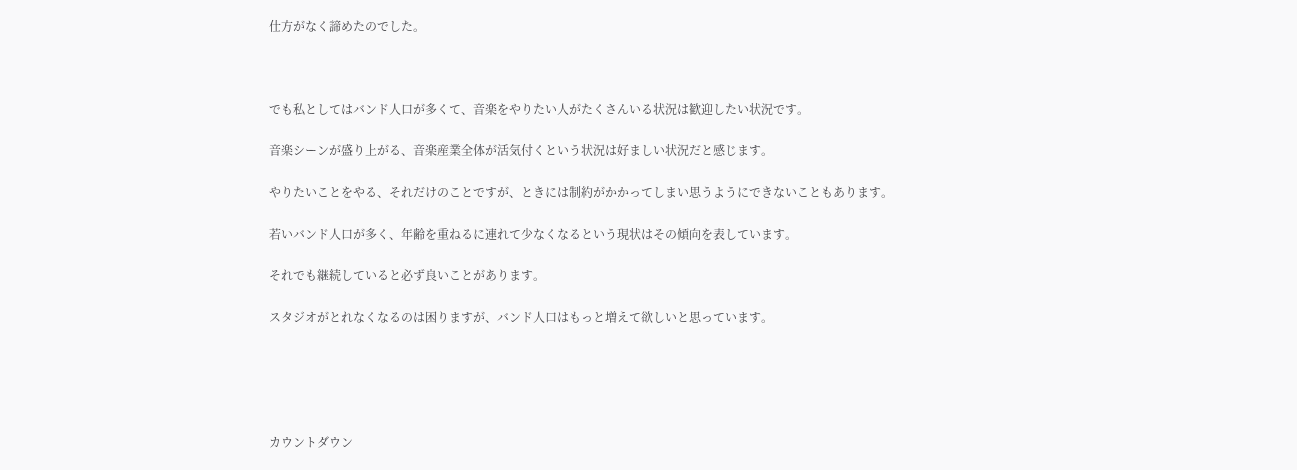仕方がなく諦めたのでした。



でも私としてはバンド人口が多くて、音楽をやりたい人がたくさんいる状況は歓迎したい状況です。

音楽シーンが盛り上がる、音楽産業全体が活気付くという状況は好ましい状況だと感じます。

やりたいことをやる、それだけのことですが、ときには制約がかかってしまい思うようにできないこともあります。

若いバンド人口が多く、年齢を重ねるに連れて少なくなるという現状はその傾向を表しています。

それでも継続していると必ず良いことがあります。

スタジオがとれなくなるのは困りますが、バンド人口はもっと増えて欲しいと思っています。





カウントダウン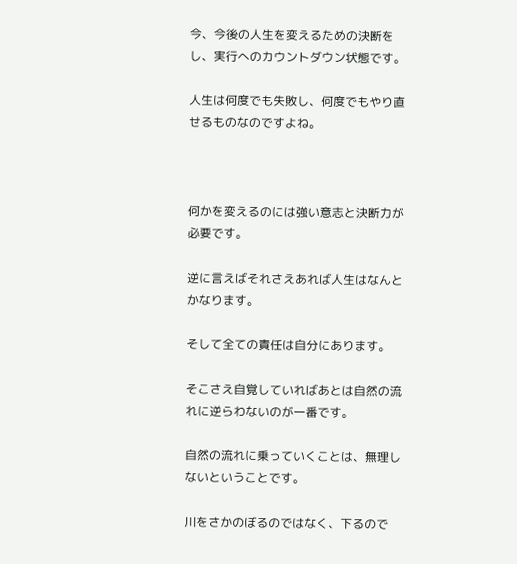今、今後の人生を変えるための決断をし、実行へのカウントダウン状態です。

人生は何度でも失敗し、何度でもやり直せるものなのですよね。



何かを変えるのには強い意志と決断力が必要です。

逆に言えばそれさえあれば人生はなんとかなります。

そして全ての責任は自分にあります。

そこさえ自覚していればあとは自然の流れに逆らわないのが一番です。

自然の流れに乗っていくことは、無理しないということです。

川をさかのぼるのではなく、下るので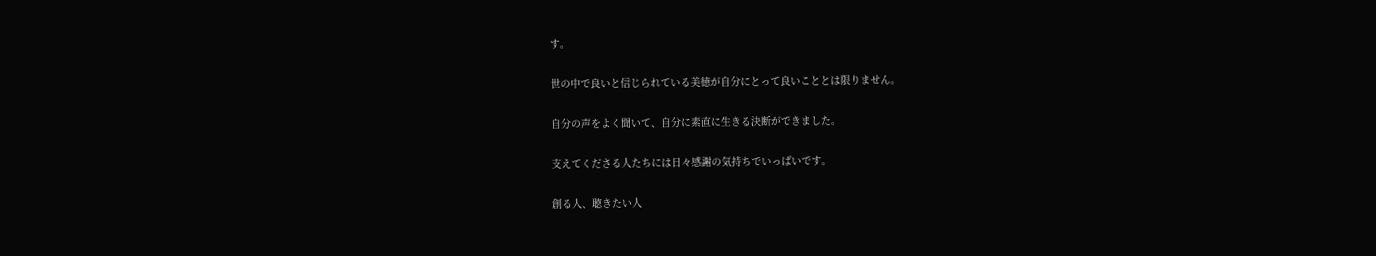す。

世の中で良いと信じられている美徳が自分にとって良いこととは限りません。

自分の声をよく聞いて、自分に素直に生きる決断ができました。

支えてくださる人たちには日々感謝の気持ちでいっぱいです。

創る人、聴きたい人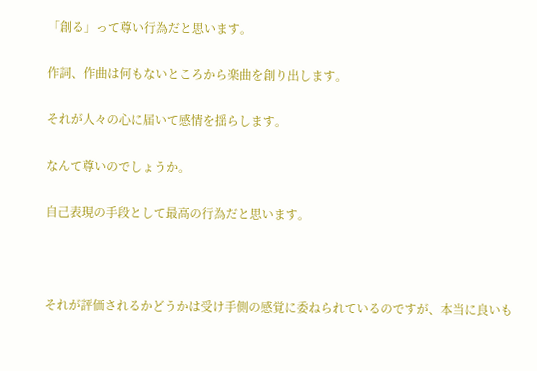「創る」って尊い行為だと思います。

作詞、作曲は何もないところから楽曲を創り出します。

それが人々の心に届いて感情を揺らします。

なんて尊いのでしょうか。

自己表現の手段として最高の行為だと思います。



それが評価されるかどうかは受け手側の感覚に委ねられているのですが、本当に良いも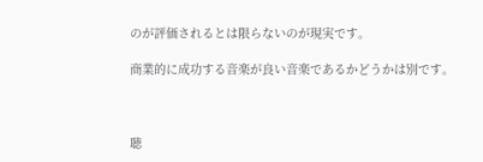のが評価されるとは限らないのが現実です。

商業的に成功する音楽が良い音楽であるかどうかは別です。



聴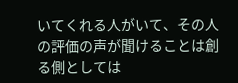いてくれる人がいて、その人の評価の声が聞けることは創る側としては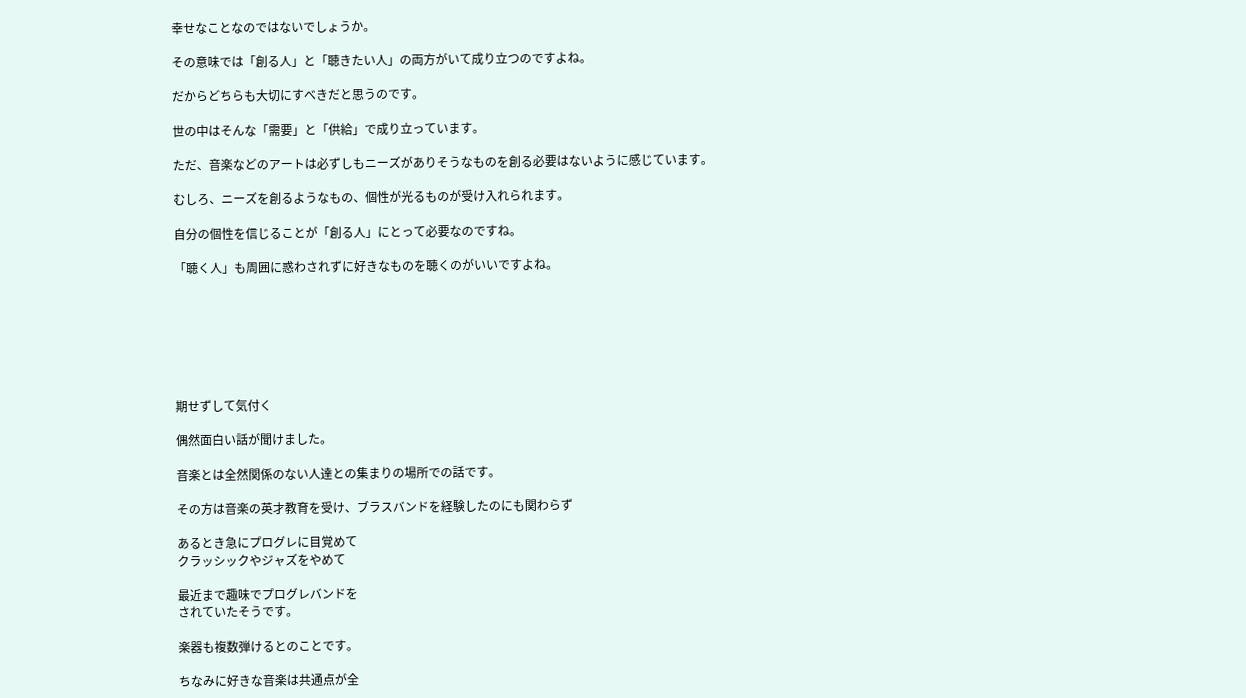幸せなことなのではないでしょうか。

その意味では「創る人」と「聴きたい人」の両方がいて成り立つのですよね。

だからどちらも大切にすべきだと思うのです。

世の中はそんな「需要」と「供給」で成り立っています。

ただ、音楽などのアートは必ずしもニーズがありそうなものを創る必要はないように感じています。

むしろ、ニーズを創るようなもの、個性が光るものが受け入れられます。

自分の個性を信じることが「創る人」にとって必要なのですね。

「聴く人」も周囲に惑わされずに好きなものを聴くのがいいですよね。







期せずして気付く

偶然面白い話が聞けました。

音楽とは全然関係のない人達との集まりの場所での話です。

その方は音楽の英才教育を受け、ブラスバンドを経験したのにも関わらず

あるとき急にプログレに目覚めて
クラッシックやジャズをやめて

最近まで趣味でプログレバンドを
されていたそうです。

楽器も複数弾けるとのことです。

ちなみに好きな音楽は共通点が全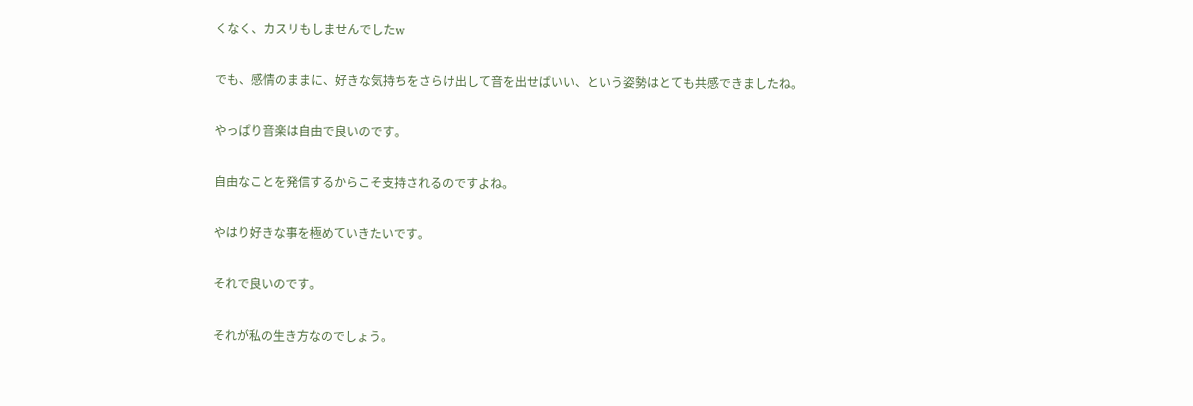くなく、カスリもしませんでしたw

でも、感情のままに、好きな気持ちをさらけ出して音を出せばいい、という姿勢はとても共感できましたね。

やっぱり音楽は自由で良いのです。

自由なことを発信するからこそ支持されるのですよね。

やはり好きな事を極めていきたいです。

それで良いのです。

それが私の生き方なのでしょう。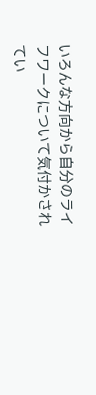いろんな方向から自分のライフワークについて気付かされてい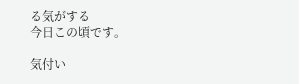る気がする
今日この頃です。

気付い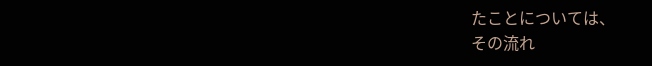たことについては、
その流れ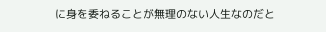に身を委ねることが無理のない人生なのだと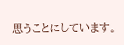思うことにしています。